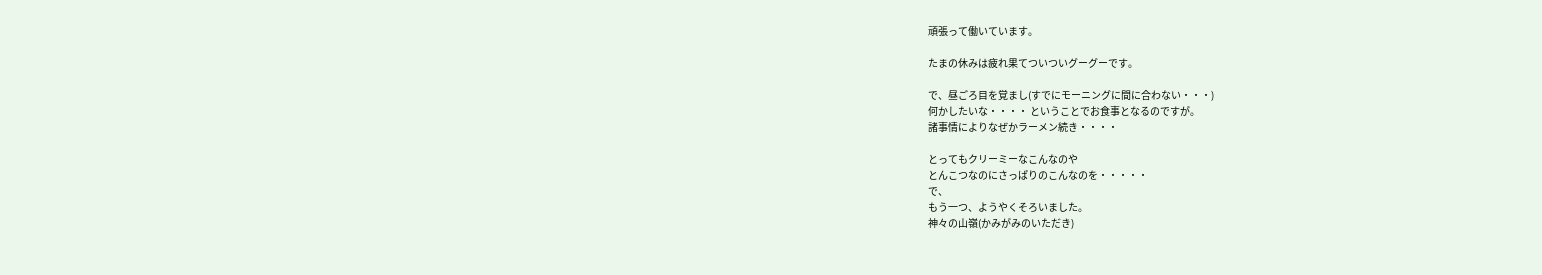頑張って働いています。

たまの休みは疲れ果てついついグーグーです。

で、昼ごろ目を覚まし(すでにモーニングに間に合わない・・・)
何かしたいな・・・・ ということでお食事となるのですが。
諸事情によりなぜかラーメン続き・・・・

とってもクリーミーなこんなのや
とんこつなのにさっぱりのこんなのを・・・・・
で、
もう一つ、ようやくそろいました。
神々の山嶺(かみがみのいただき)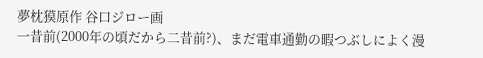夢枕獏原作 谷口ジロー画
一昔前(2000年の頃だから二昔前?)、まだ電車通勤の暇つぶしによく漫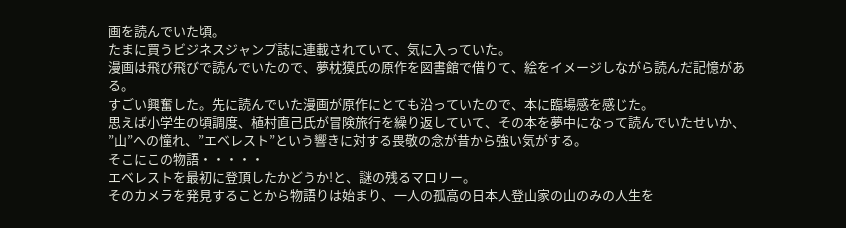画を読んでいた頃。
たまに買うビジネスジャンプ誌に連載されていて、気に入っていた。
漫画は飛び飛びで読んでいたので、夢枕獏氏の原作を図書館で借りて、絵をイメージしながら読んだ記憶がある。
すごい興奮した。先に読んでいた漫画が原作にとても沿っていたので、本に臨場感を感じた。
思えば小学生の頃調度、植村直己氏が冒険旅行を繰り返していて、その本を夢中になって読んでいたせいか、
”山”への憧れ、”エベレスト”という響きに対する畏敬の念が昔から強い気がする。
そこにこの物語・・・・・
エベレストを最初に登頂したかどうか!と、謎の残るマロリー。
そのカメラを発見することから物語りは始まり、一人の孤高の日本人登山家の山のみの人生を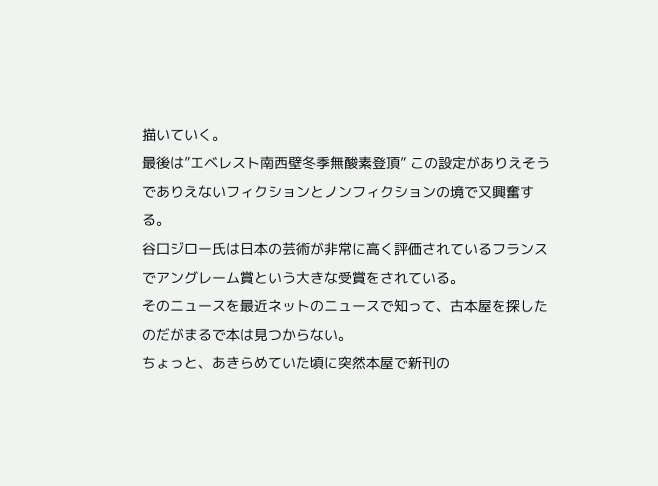描いていく。
最後は”エベレスト南西壁冬季無酸素登頂” この設定がありえそうでありえないフィクションとノンフィクションの境で又興奮する。
谷口ジロー氏は日本の芸術が非常に高く評価されているフランスでアングレーム賞という大きな受賞をされている。
そのニュースを最近ネットのニュースで知って、古本屋を探したのだがまるで本は見つからない。
ちょっと、あきらめていた頃に突然本屋で新刊の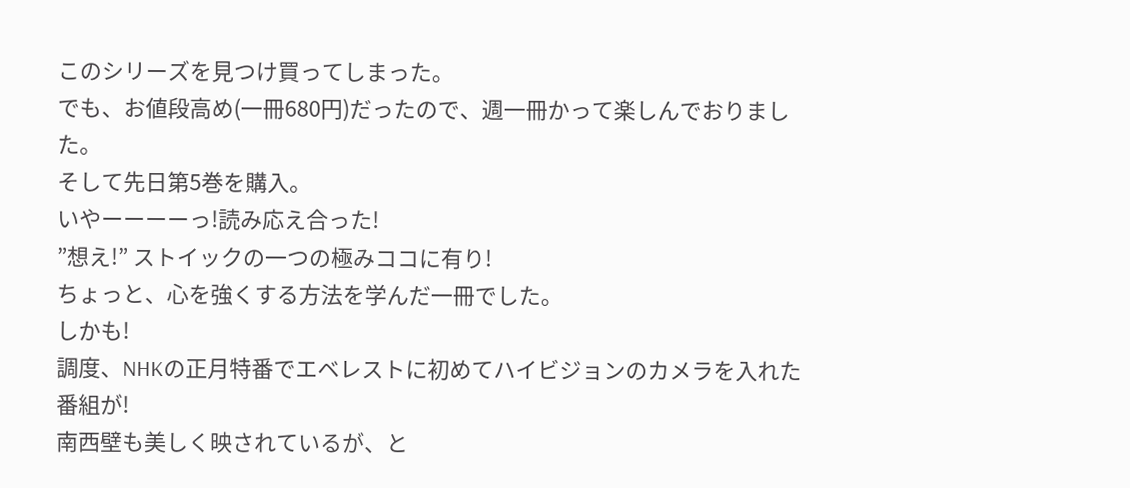このシリーズを見つけ買ってしまった。
でも、お値段高め(一冊680円)だったので、週一冊かって楽しんでおりました。
そして先日第5巻を購入。
いやーーーーっ!読み応え合った!
”想え!” ストイックの一つの極みココに有り!
ちょっと、心を強くする方法を学んだ一冊でした。
しかも!
調度、NHKの正月特番でエベレストに初めてハイビジョンのカメラを入れた番組が!
南西壁も美しく映されているが、と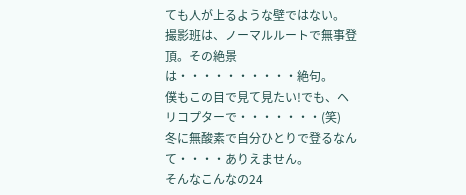ても人が上るような壁ではない。
撮影班は、ノーマルルートで無事登頂。その絶景は・・・・・・・・・・絶句。
僕もこの目で見て見たい!でも、ヘリコプターで・・・・・・・(笑)
冬に無酸素で自分ひとりで登るなんて・・・・ありえません。
そんなこんなの24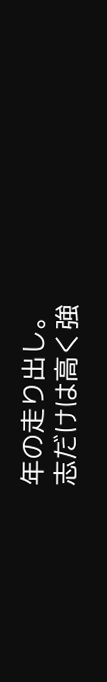年の走り出し。
志だけは高く強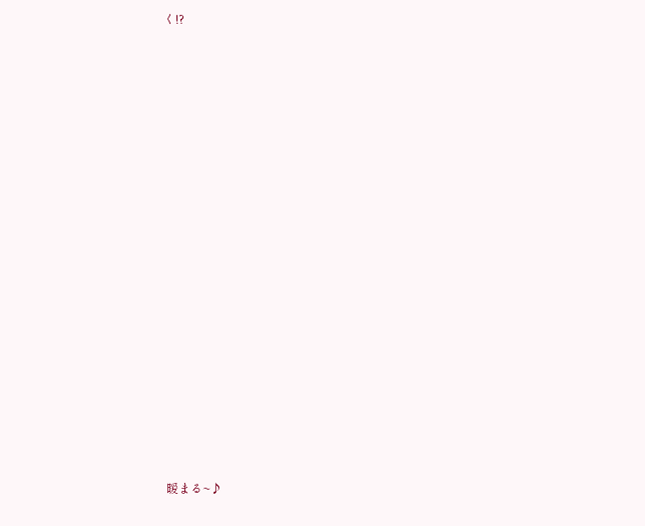く!?




























暖まる~♪